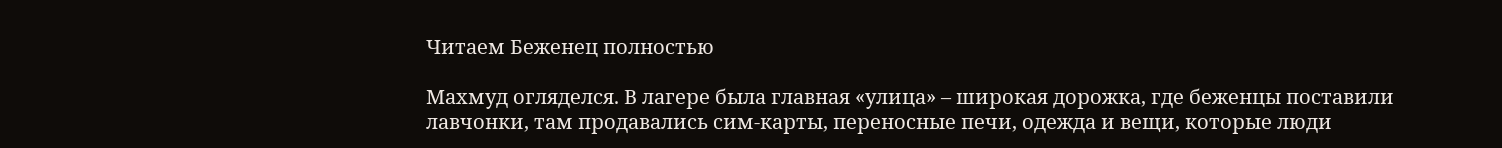Читаем Беженец полностью

Махмуд огляделся. В лагере была главная «улица» – широкая дорожка, где беженцы поставили лавчонки, там продавались сим-карты, переносные печи, одежда и вещи, которые люди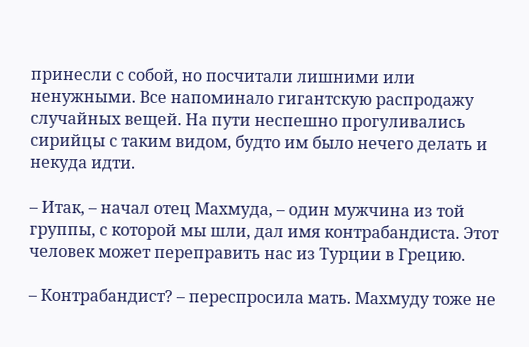принесли с собой, но посчитали лишними или ненужными. Все напоминало гигантскую распродажу случайных вещей. На пути неспешно прогуливались сирийцы с таким видом, будто им было нечего делать и некуда идти.

– Итак, – начал отец Махмуда, – один мужчина из той группы, с которой мы шли, дал имя контрабандиста. Этот человек может переправить нас из Турции в Грецию.

– Контрабандист? – переспросила мать. Махмуду тоже не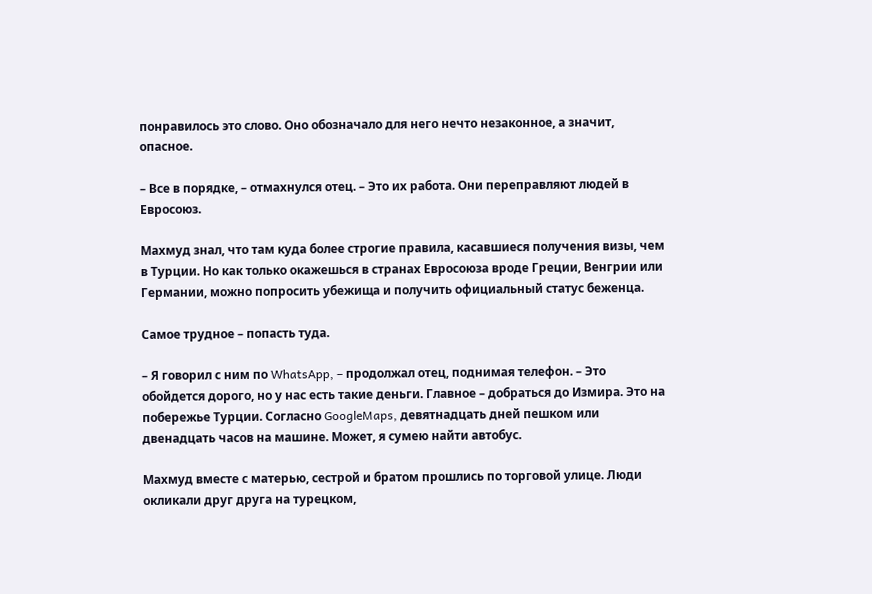понравилось это слово. Оно обозначало для него нечто незаконное, а значит, опасное.

– Все в порядке, – отмахнулся отец. – Это их работа. Они переправляют людей в Евросоюз.

Махмуд знал, что там куда более строгие правила, касавшиеся получения визы, чем в Турции. Но как только окажешься в странах Евросоюза вроде Греции, Венгрии или Германии, можно попросить убежища и получить официальный статус беженца.

Самое трудное – попасть туда.

– Я говорил с ним по WhatsApp, – продолжал отец, поднимая телефон. – Это обойдется дорого, но у нас есть такие деньги. Главное – добраться до Измира. Это на побережье Турции. Согласно GoogleMaps, девятнадцать дней пешком или двенадцать часов на машине. Может, я сумею найти автобус.

Махмуд вместе с матерью, сестрой и братом прошлись по торговой улице. Люди окликали друг друга на турецком,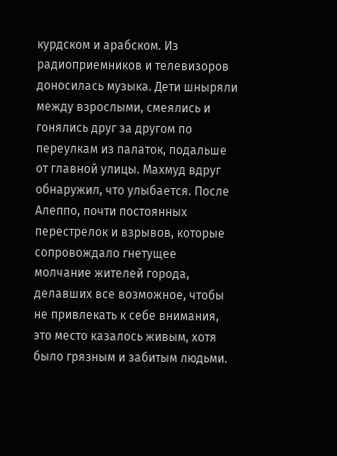курдском и арабском. Из радиоприемников и телевизоров доносилась музыка. Дети шныряли между взрослыми, смеялись и гонялись друг за другом по переулкам из палаток, подальше от главной улицы. Махмуд вдруг обнаружил, что улыбается. После Алеппо, почти постоянных перестрелок и взрывов, которые сопровождало гнетущее молчание жителей города, делавших все возможное, чтобы не привлекать к себе внимания, это место казалось живым, хотя было грязным и забитым людьми.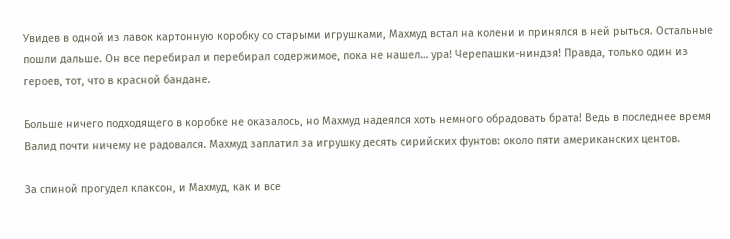Увидев в одной из лавок картонную коробку со старыми игрушками, Махмуд встал на колени и принялся в ней рыться. Остальные пошли дальше. Он все перебирал и перебирал содержимое, пока не нашел… ура! Черепашки-ниндзя! Правда, только один из героев, тот, что в красной бандане.

Больше ничего подходящего в коробке не оказалось, но Махмуд надеялся хоть немного обрадовать брата! Ведь в последнее время Валид почти ничему не радовался. Махмуд заплатил за игрушку десять сирийских фунтов: около пяти американских центов.

За спиной прогудел клаксон, и Махмуд, как и все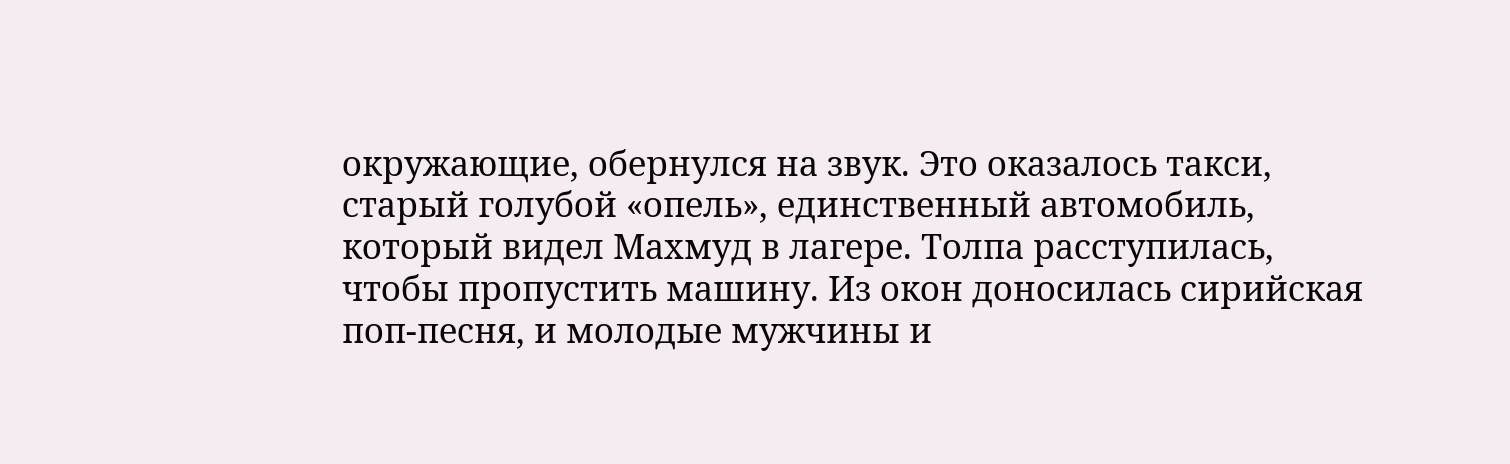окружающие, обернулся на звук. Это оказалось такси, старый голубой «опель», единственный автомобиль, который видел Махмуд в лагере. Толпа расступилась, чтобы пропустить машину. Из окон доносилась сирийская поп-песня, и молодые мужчины и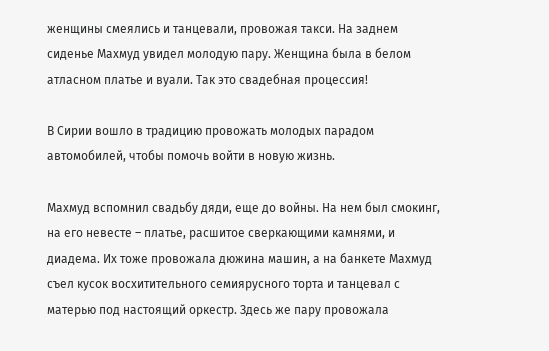женщины смеялись и танцевали, провожая такси. На заднем сиденье Махмуд увидел молодую пару. Женщина была в белом атласном платье и вуали. Так это свадебная процессия!

В Сирии вошло в традицию провожать молодых парадом автомобилей, чтобы помочь войти в новую жизнь.

Махмуд вспомнил свадьбу дяди, еще до войны. На нем был смокинг, на его невесте – платье, расшитое сверкающими камнями, и диадема. Их тоже провожала дюжина машин, а на банкете Махмуд съел кусок восхитительного семиярусного торта и танцевал с матерью под настоящий оркестр. Здесь же пару провожала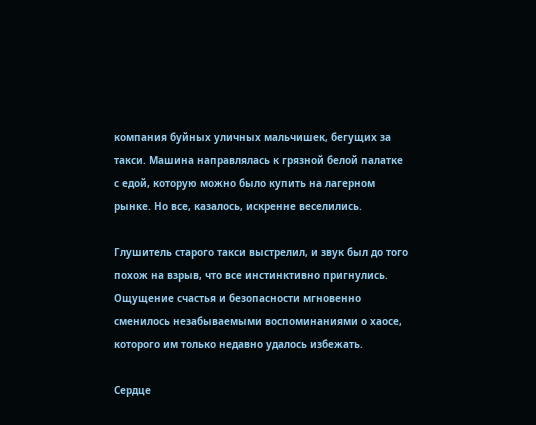компания буйных уличных мальчишек, бегущих за такси. Машина направлялась к грязной белой палатке с едой, которую можно было купить на лагерном рынке. Но все, казалось, искренне веселились.

Глушитель старого такси выстрелил, и звук был до того похож на взрыв, что все инстинктивно пригнулись. Ощущение счастья и безопасности мгновенно сменилось незабываемыми воспоминаниями о хаосе, которого им только недавно удалось избежать.

Сердце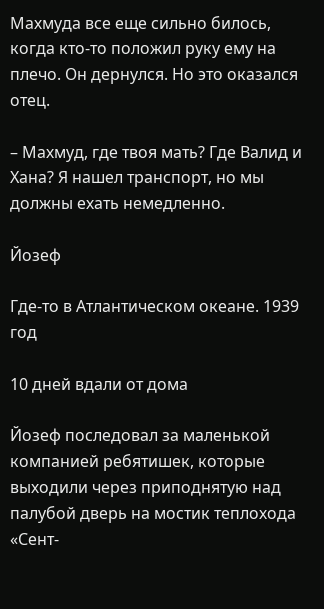Махмуда все еще сильно билось, когда кто-то положил руку ему на плечо. Он дернулся. Но это оказался отец.

– Махмуд, где твоя мать? Где Валид и Хана? Я нашел транспорт, но мы должны ехать немедленно.

Йозеф

Где-то в Атлантическом океане. 1939 год

10 дней вдали от дома

Йозеф последовал за маленькой компанией ребятишек, которые выходили через приподнятую над палубой дверь на мостик теплохода «Сент-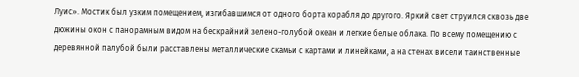Луис». Мостик был узким помещением, изгибавшимся от одного борта корабля до другого. Яркий свет струился сквозь две дюжины окон с панорамным видом на бескрайний зелено-голубой океан и легкие белые облака. По всему помещению с деревянной палубой были расставлены металлические скамьи с картами и линейками, а на стенах висели таинственные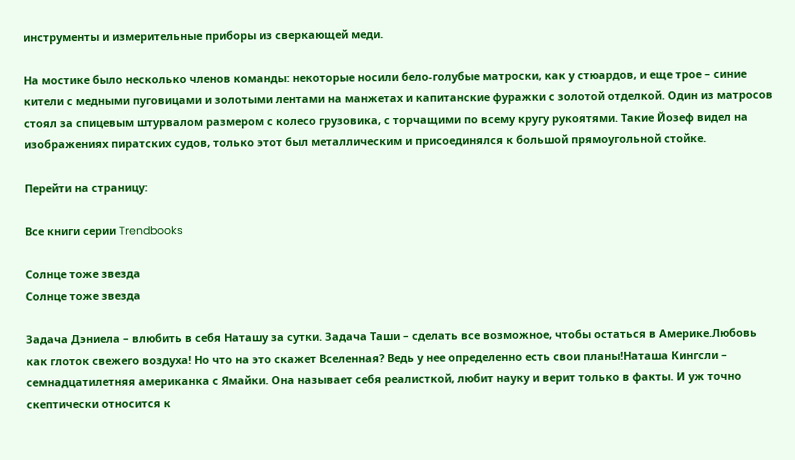инструменты и измерительные приборы из сверкающей меди.

На мостике было несколько членов команды: некоторые носили бело-голубые матроски, как у стюардов, и еще трое – синие кители с медными пуговицами и золотыми лентами на манжетах и капитанские фуражки с золотой отделкой. Один из матросов стоял за спицевым штурвалом размером с колесо грузовика, с торчащими по всему кругу рукоятями. Такие Йозеф видел на изображениях пиратских судов, только этот был металлическим и присоединялся к большой прямоугольной стойке.

Перейти на страницу:

Все книги серии Trendbooks

Солнце тоже звезда
Солнце тоже звезда

Задача Дэниела – влюбить в себя Наташу за сутки. Задача Таши – сделать все возможное, чтобы остаться в Америке.Любовь как глоток свежего воздуха! Но что на это скажет Вселенная? Ведь у нее определенно есть свои планы!Наташа Кингсли – семнадцатилетняя американка с Ямайки. Она называет себя реалисткой, любит науку и верит только в факты. И уж точно скептически относится к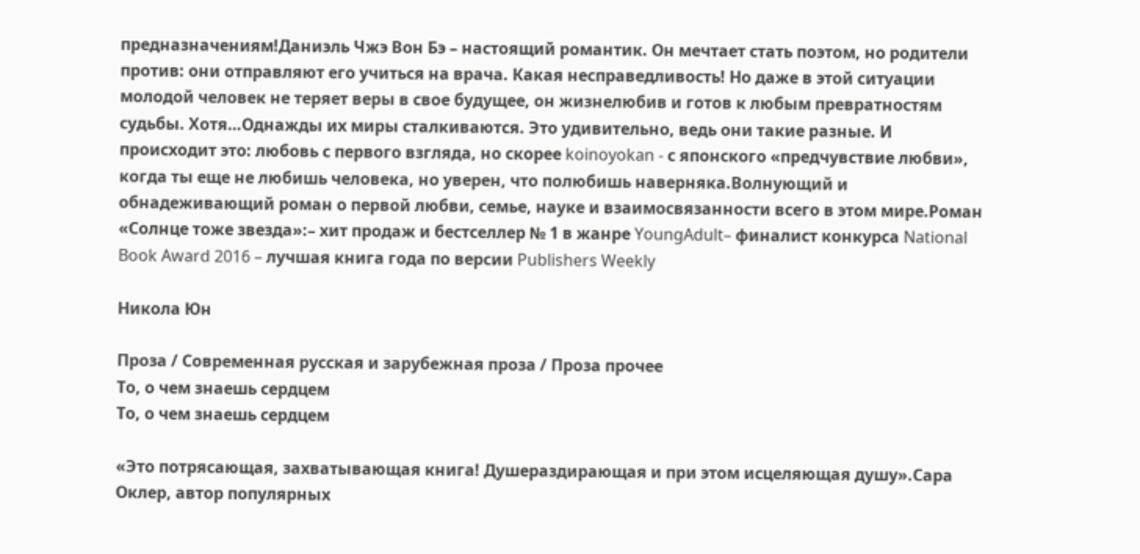предназначениям!Даниэль Чжэ Вон Бэ – настоящий романтик. Он мечтает стать поэтом, но родители против: они отправляют его учиться на врача. Какая несправедливость! Но даже в этой ситуации молодой человек не теряет веры в свое будущее, он жизнелюбив и готов к любым превратностям судьбы. Хотя…Однажды их миры сталкиваются. Это удивительно, ведь они такие разные. И происходит это: любовь с первого взгляда, но скорее koinoyokan - с японского «предчувствие любви», когда ты еще не любишь человека, но уверен, что полюбишь наверняка.Волнующий и обнадеживающий роман о первой любви, семье, науке и взаимосвязанности всего в этом мире.Роман «Солнце тоже звезда»:– хит продаж и бестселлер № 1 в жанре YoungAdult– финалист конкурса National Book Award 2016 – лучшая книга года по версии Publishers Weekly

Никола Юн

Проза / Современная русская и зарубежная проза / Проза прочее
То, о чем знаешь сердцем
То, о чем знаешь сердцем

«Это потрясающая, захватывающая книга! Душераздирающая и при этом исцеляющая душу».Сара Оклер, автор популярных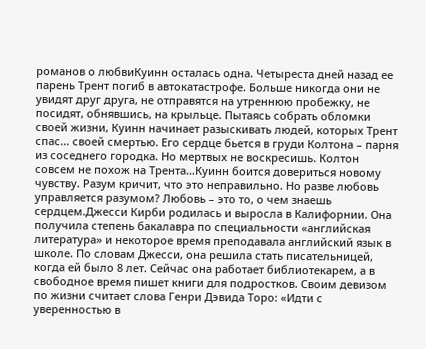романов о любвиКуинн осталась одна. Четыреста дней назад ее парень Трент погиб в автокатастрофе. Больше никогда они не увидят друг друга, не отправятся на утреннюю пробежку, не посидят, обнявшись, на крыльце. Пытаясь собрать обломки своей жизни, Куинн начинает разыскивать людей, которых Трент спас… своей смертью. Его сердце бьется в груди Колтона – парня из соседнего городка. Но мертвых не воскресишь. Колтон совсем не похож на Трента…Куинн боится довериться новому чувству. Разум кричит, что это неправильно. Но разве любовь управляется разумом? Любовь – это то, о чем знаешь сердцем.Джесси Кирби родилась и выросла в Калифорнии. Она получила степень бакалавра по специальности «английская литература» и некоторое время преподавала английский язык в школе. По словам Джесси, она решила стать писательницей, когда ей было 8 лет. Сейчас она работает библиотекарем, а в свободное время пишет книги для подростков. Своим девизом по жизни считает слова Генри Дэвида Торо: «Идти с уверенностью в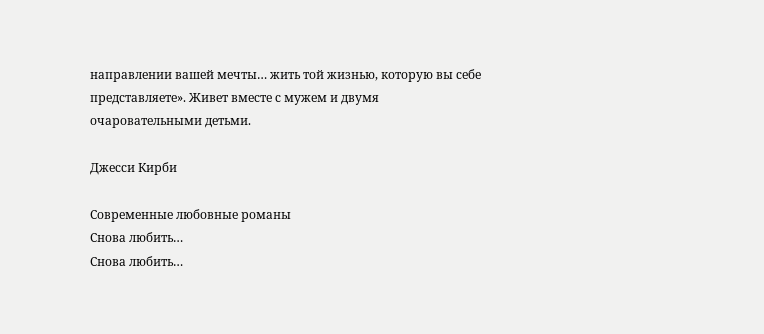направлении вашей мечты… жить той жизнью, которую вы себе представляете». Живет вместе с мужем и двумя очаровательными детьми.

Джесси Кирби

Современные любовные романы
Снова любить…
Снова любить…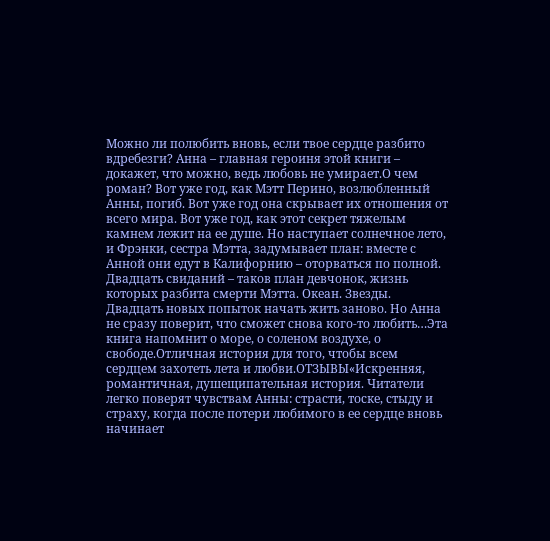Можно ли полюбить вновь, если твое сердце разбито вдребезги? Анна – главная героиня этой книги – докажет, что можно, ведь любовь не умирает.О чем роман? Вот уже год, как Мэтт Перино, возлюбленный Анны, погиб. Вот уже год она скрывает их отношения от всего мира. Вот уже год, как этот секрет тяжелым камнем лежит на ее душе. Но наступает солнечное лето, и Фрэнки, сестра Мэтта, задумывает план: вместе с Анной они едут в Калифорнию – оторваться по полной. Двадцать свиданий – таков план девчонок, жизнь которых разбита смерти Мэтта. Океан. Звезды. Двадцать новых попыток начать жить заново. Но Анна не сразу поверит, что сможет снова кого-то любить…Эта книга напомнит о море, о соленом воздухе, о свободе.Отличная история для того, чтобы всем сердцем захотеть лета и любви.ОТЗЫВЫ«Искренняя, романтичная, душещипательная история. Читатели легко поверят чувствам Анны: страсти, тоске, стыду и страху, когда после потери любимого в ее сердце вновь начинает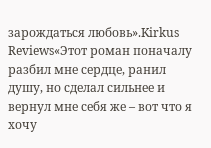зарождаться любовь».Kirkus Reviews«Этот роман поначалу разбил мне сердце, ранил душу, но сделал сильнее и вернул мне себя же – вот что я хочу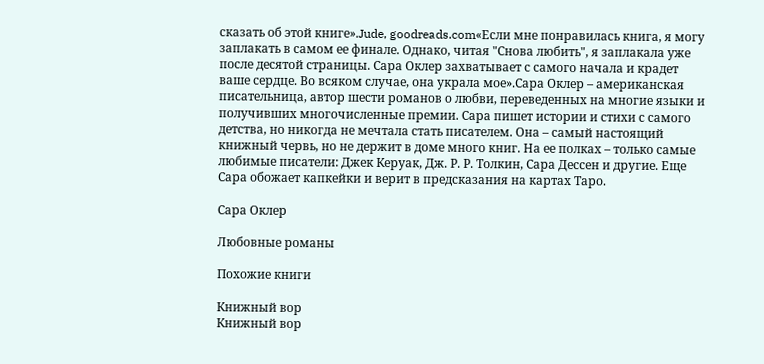сказать об этой книге».Jude, goodreads.com«Если мне понравилась книга, я могу заплакать в самом ее финале. Однако, читая "Снова любить", я заплакала уже после десятой страницы. Сара Оклер захватывает с самого начала и крадет ваше сердце. Во всяком случае, она украла мое».Сара Оклер – американская писательница, автор шести романов о любви, переведенных на многие языки и получивших многочисленные премии. Сара пишет истории и стихи с самого детства, но никогда не мечтала стать писателем. Она – самый настоящий книжный червь, но не держит в доме много книг. На ее полках – только самые любимые писатели: Джек Керуак, Дж. Р. Р. Толкин, Сара Дессен и другие. Еще Сара обожает капкейки и верит в предсказания на картах Таро.

Сара Оклер

Любовные романы

Похожие книги

Книжный вор
Книжный вор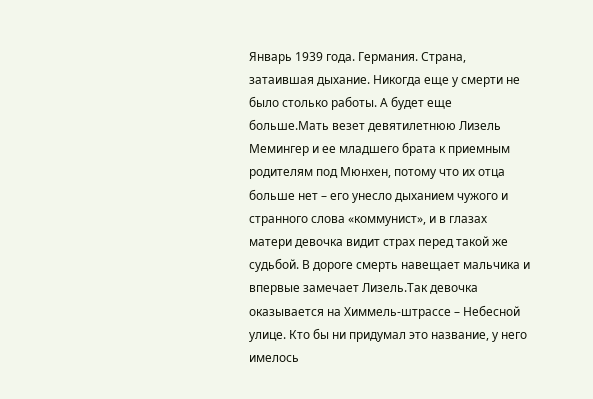Январь 1939 года. Германия. Страна, затаившая дыхание. Никогда еще у смерти не было столько работы. А будет еще больше.Мать везет девятилетнюю Лизель Мемингер и ее младшего брата к приемным родителям под Мюнхен, потому что их отца больше нет – его унесло дыханием чужого и странного слова «коммунист», и в глазах матери девочка видит страх перед такой же судьбой. В дороге смерть навещает мальчика и впервые замечает Лизель.Так девочка оказывается на Химмель-штрассе – Небесной улице. Кто бы ни придумал это название, у него имелось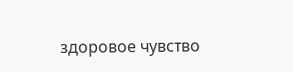здоровое чувство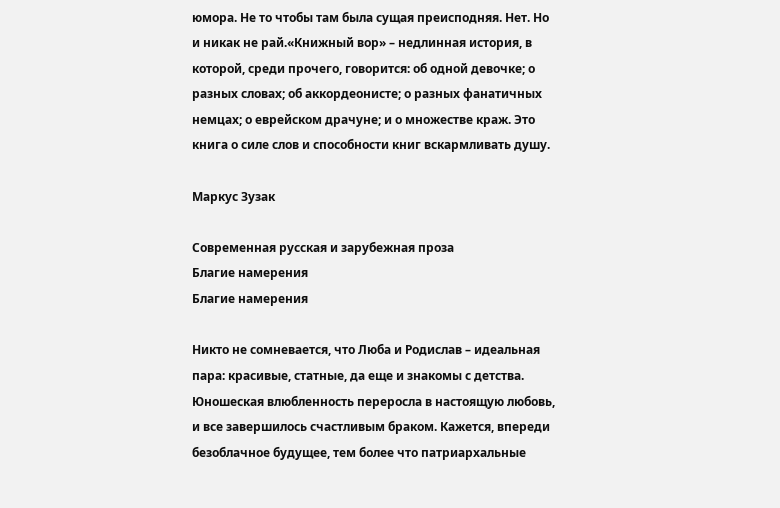юмора. Не то чтобы там была сущая преисподняя. Нет. Но и никак не рай.«Книжный вор» – недлинная история, в которой, среди прочего, говорится: об одной девочке; о разных словах; об аккордеонисте; о разных фанатичных немцах; о еврейском драчуне; и о множестве краж. Это книга о силе слов и способности книг вскармливать душу.

Маркус Зузак

Современная русская и зарубежная проза
Благие намерения
Благие намерения

Никто не сомневается, что Люба и Родислав – идеальная пара: красивые, статные, да еще и знакомы с детства. Юношеская влюбленность переросла в настоящую любовь, и все завершилось счастливым браком. Кажется, впереди безоблачное будущее, тем более что патриархальные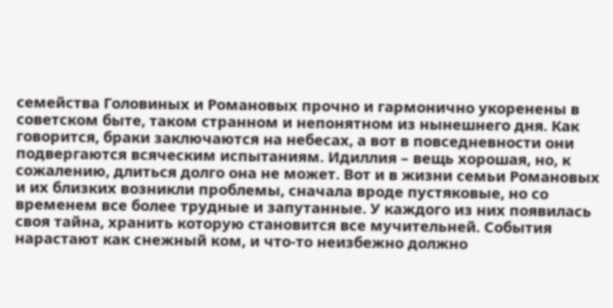семейства Головиных и Романовых прочно и гармонично укоренены в советском быте, таком странном и непонятном из нынешнего дня. Как говорится, браки заключаются на небесах, а вот в повседневности они подвергаются всяческим испытаниям. Идиллия – вещь хорошая, но, к сожалению, длиться долго она не может. Вот и в жизни семьи Романовых и их близких возникли проблемы, сначала вроде пустяковые, но со временем все более трудные и запутанные. У каждого из них появилась своя тайна, хранить которую становится все мучительней. События нарастают как снежный ком, и что-то неизбежно должно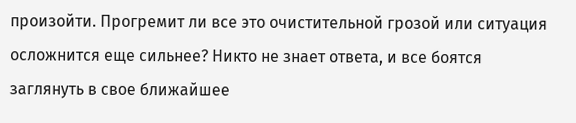произойти. Прогремит ли все это очистительной грозой или ситуация осложнится еще сильнее? Никто не знает ответа, и все боятся заглянуть в свое ближайшее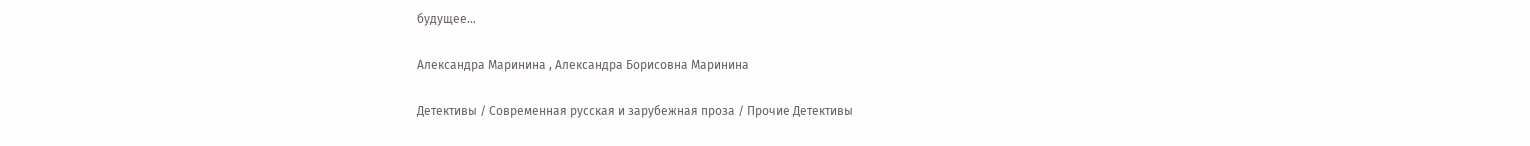будущее…

Александра Маринина , Александра Борисовна Маринина

Детективы / Современная русская и зарубежная проза / Прочие Детективы